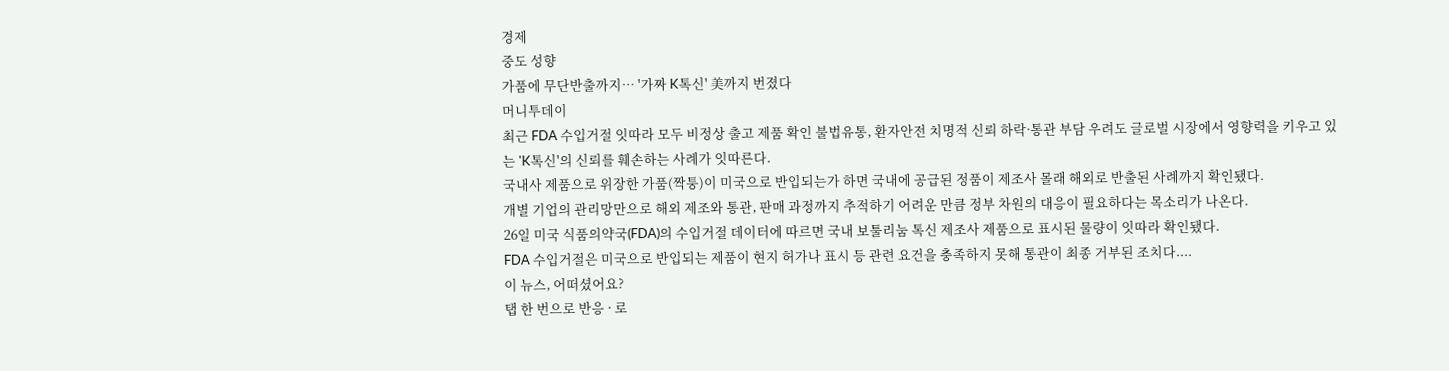경제
중도 성향
가품에 무단반출까지… '가짜 K톡신' 美까지 번졌다
머니투데이
최근 FDA 수입거절 잇따라 모두 비정상 출고 제품 확인 불법유통, 환자안전 치명적 신뢰 하락·통관 부담 우려도 글로벌 시장에서 영향력을 키우고 있는 'K톡신'의 신뢰를 훼손하는 사례가 잇따른다.
국내사 제품으로 위장한 가품(짝퉁)이 미국으로 반입되는가 하면 국내에 공급된 정품이 제조사 몰래 해외로 반출된 사례까지 확인됐다.
개별 기업의 관리망만으로 해외 제조와 통관, 판매 과정까지 추적하기 어려운 만큼 정부 차원의 대응이 필요하다는 목소리가 나온다.
26일 미국 식품의약국(FDA)의 수입거절 데이터에 따르면 국내 보툴리눔 톡신 제조사 제품으로 표시된 물량이 잇따라 확인됐다.
FDA 수입거절은 미국으로 반입되는 제품이 현지 허가나 표시 등 관련 요건을 충족하지 못해 통관이 최종 거부된 조치다....
이 뉴스, 어떠셨어요?
탭 한 번으로 반응 · 로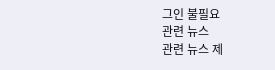그인 불필요
관련 뉴스
관련 뉴스 제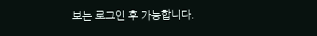보는 로그인 후 가능합니다.